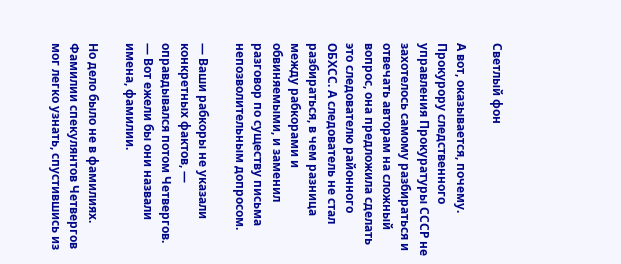Светлый фон

А вот, оказывается, почему. Прокурору следственного управления Прокуратуры СССР не захотелось самому разбираться и отвечать авторам на сложный вопрос, она предложила сделать это следователю районного ОБХСС. А следователь не стал разбираться, в чем разница между рабкорами и обвиняемыми, и заменил разговор по существу письма непозволительным допросом.

— Ваши рабкоры не указали конкретных фактов, — оправдывался потом Четвергов. — Вот ежели бы они назвали имена, фамилии.

Но дело было не в фамилиях. Фамилии спекулянтов Четвергов мог легко узнать, спустившись из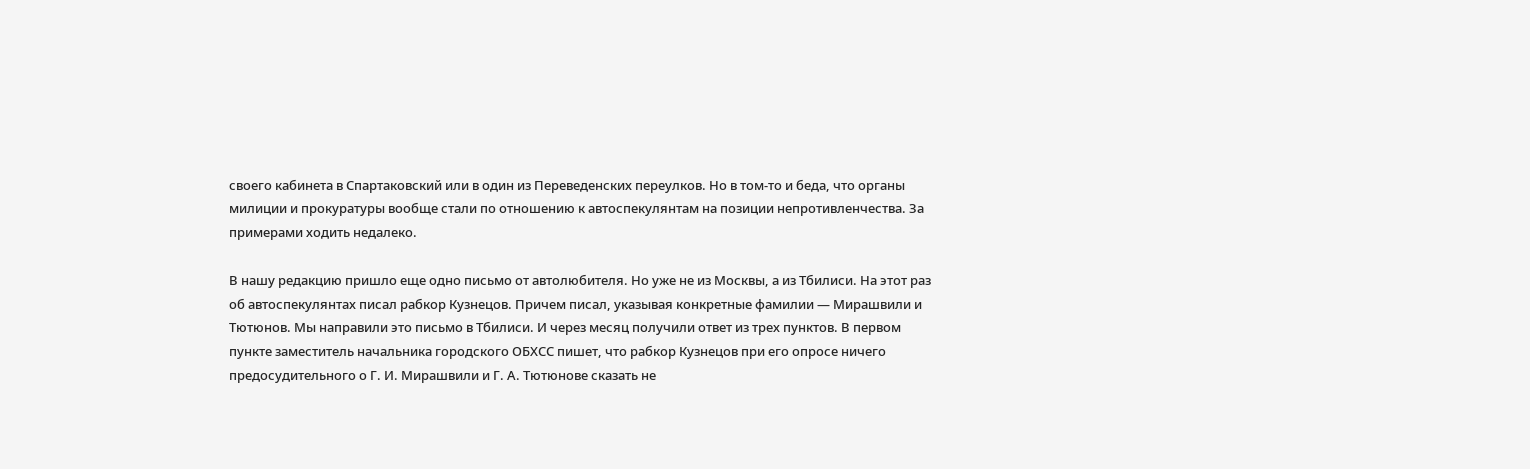своего кабинета в Спартаковский или в один из Переведенских переулков. Но в том-то и беда, что органы милиции и прокуратуры вообще стали по отношению к автоспекулянтам на позиции непротивленчества. За примерами ходить недалеко.

В нашу редакцию пришло еще одно письмо от автолюбителя. Но уже не из Москвы, а из Тбилиси. На этот раз об автоспекулянтах писал рабкор Кузнецов. Причем писал, указывая конкретные фамилии — Мирашвили и Тютюнов. Мы направили это письмо в Тбилиси. И через месяц получили ответ из трех пунктов. В первом пункте заместитель начальника городского ОБХСС пишет, что рабкор Кузнецов при его опросе ничего предосудительного о Г. И. Мирашвили и Г. А. Тютюнове сказать не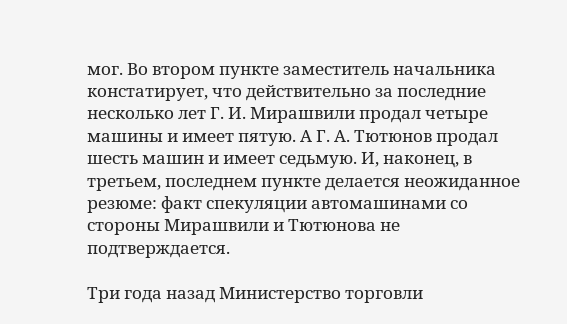мог. Во втором пункте заместитель начальника констатирует, что действительно за последние несколько лет Г. И. Мирашвили продал четыре машины и имеет пятую. А Г. А. Тютюнов продал шесть машин и имеет седьмую. И, наконец, в третьем, последнем пункте делается неожиданное резюме: факт спекуляции автомашинами со стороны Мирашвили и Тютюнова не подтверждается.

Три года назад Министерство торговли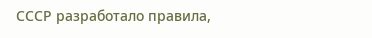СССР разработало правила,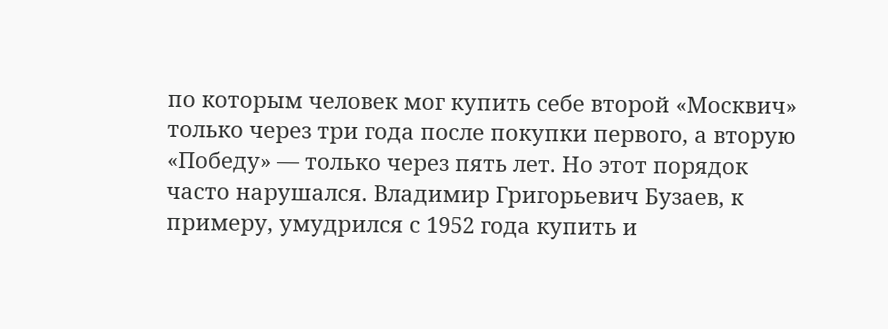по которым человек мог купить себе второй «Москвич» только через три года после покупки первого, а вторую «Победу» — только через пять лет. Но этот порядок часто нарушался. Владимир Григорьевич Бузаев, к примеру, умудрился с 1952 года купить и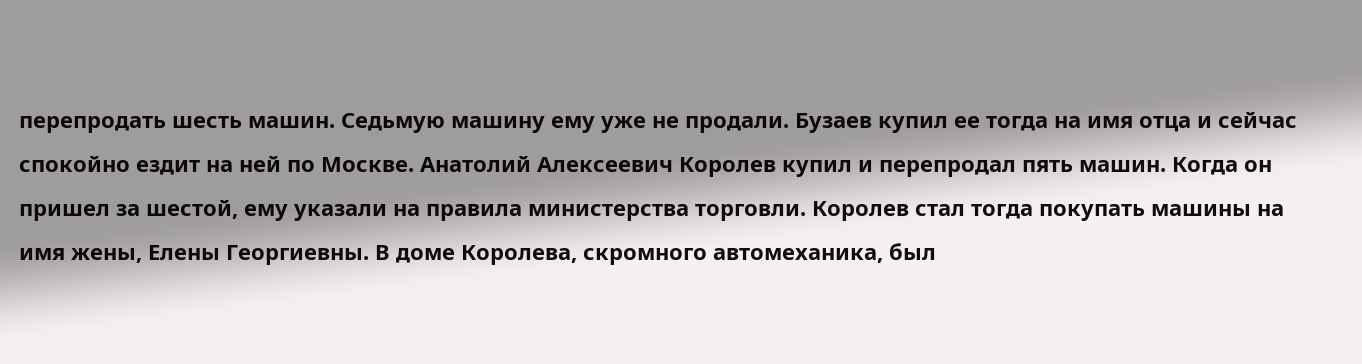перепродать шесть машин. Седьмую машину ему уже не продали. Бузаев купил ее тогда на имя отца и сейчас спокойно ездит на ней по Москве. Анатолий Алексеевич Королев купил и перепродал пять машин. Когда он пришел за шестой, ему указали на правила министерства торговли. Королев стал тогда покупать машины на имя жены, Елены Георгиевны. В доме Королева, скромного автомеханика, был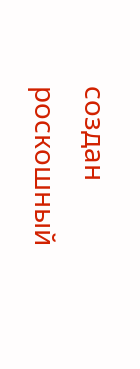создан роскошный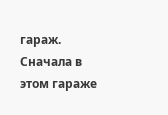гараж. Сначала в этом гараже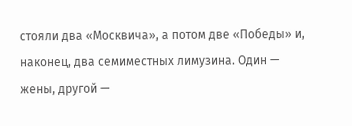стояли два «Москвича», а потом две «Победы» и, наконец, два семиместных лимузина. Один — жены, другой —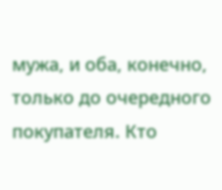мужа, и оба, конечно, только до очередного покупателя. Кто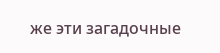же эти загадочные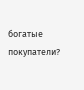богатые покупатели?